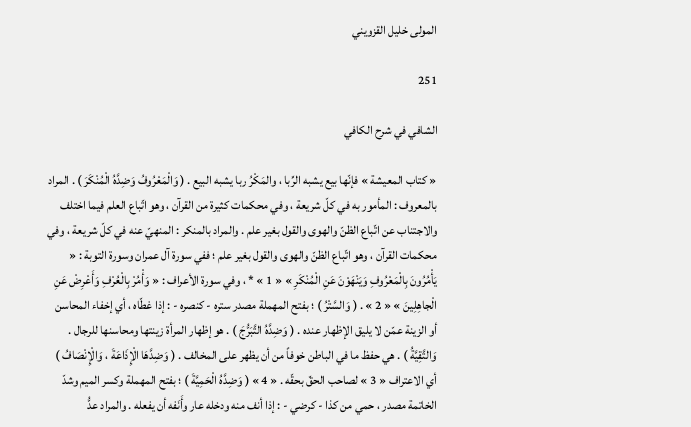المولى خليل القزويني

251

الشافي في شرح الكافي

« كتاب المعيشة » فإنّها بيع يشبه الرِّبا ، والمَكْرُ ربا يشبه البيع . ( وَالْمَعْرُوفُ وَضِدَّهُ الْمُنْكَرَ ) . المراد بالمعروف : المأمور به في كلّ شريعة ، وفي محكمات كثيرة من القرآن ، وهو اتّباع العلم فيما اختلف والاجتناب عن اتّباع الظنّ والهوى والقول بغير علم . والمراد بالمنكر : المنهيّ عنه في كلّ شريعة ، وفي محكمات القرآن ، وهو اتّباع الظنّ والهوى والقول بغير علم ؛ ففي سورة آل عمران وسورة التوبة : « يَأْمُرُونَ بِالْمَعْرُوفِ وَيَنْهَوْنَ عَنِ الْمُنْكَرِ » « 1 » * ، وفي سورة الأعراف : « وَأْمُرْ بِالْعُرْفِ وَأَعْرِضْ عَنِ الْجاهِلِينَ » « 2 » . ( وَالسَّتْرُ ) ؛ بفتح المهملة مصدر ستره - كنصره - : إذا غطّاه ، أي إخفاء المحاسن أو الزينة عمّن لا يليق الإظهار عنده . ( وَضِدَّهُ التَّبَرُّجَ ) . هو إظهار المرأة زينتها ومحاسنها للرجال . وَالتَّقِيَّةُ ) . هي حفظ ما في الباطن خوفاً من أن يظهر على المخالف . ( وَضِدَّهَا الْإِذَاعَةَ ، وَالْإِنْصَافُ ) أي الاعتراف « 3 » لصاحب الحقّ بحقّه . « 4 » ( وَضِدَّهُ الْحَمِيَّةَ ) ؛ بفتح المهملة وكسر الميم وشدّ الخاتمة مصدر ، حمي من كذا - كرضي - : إذا أنف منه ودخله عار وأَنَفه أن يفعله . والمراد عدُّ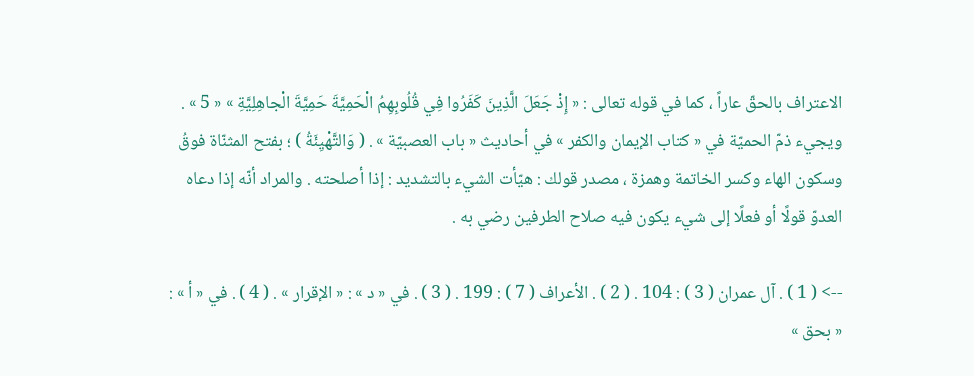الاعتراف بالحقّ عاراً ، كما في قوله تعالى : « إِذْ جَعَلَ الَّذِينَ كَفَرُوا فِي قُلُوبِهِمُ الْحَمِيَّةَ حَمِيَّةَ الْجاهِلِيَّةِ » « 5 » . ويجيء ذمّ الحميّة في « كتاب الإيمان والكفر » في أحاديث « باب العصبيّة » . ( وَالتَّهْيِئَةُ ) ؛ بفتح المثنّاة فوقُ وسكون الهاء وكسر الخاتمة وهمزة ، مصدر قولك : هيّأت الشيء بالتشديد : إذا أصلحته . والمراد أنّه إذا دعاه العدوّ قولًا أو فعلًا إلى شيء يكون فيه صلاح الطرفين رضي به .

--> ( 1 ) . آل عمران ( 3 ) : 104 . ( 2 ) . الأعراف ( 7 ) : 199 . ( 3 ) . في « د » : « الإقرار » . ( 4 ) . في « أ » : « بحق »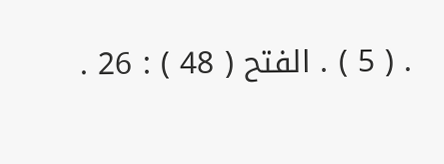. ( 5 ) . الفتح ( 48 ) : 26 .